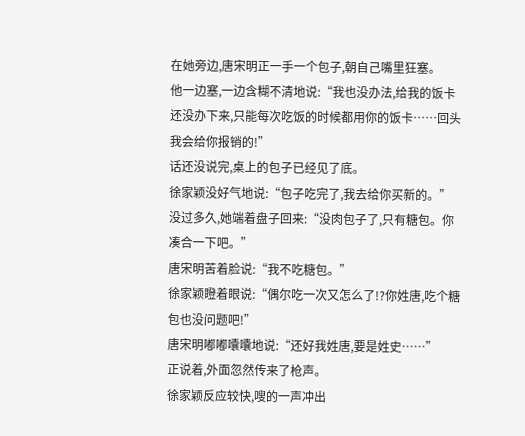在她旁边,唐宋明正一手一个包子,朝自己嘴里狂塞。
他一边塞,一边含糊不清地说:“我也没办法,给我的饭卡还没办下来,只能每次吃饭的时候都用你的饭卡……回头我会给你报销的!”
话还没说完,桌上的包子已经见了底。
徐家颖没好气地说:“包子吃完了,我去给你买新的。”
没过多久,她端着盘子回来:“没肉包子了,只有糖包。你凑合一下吧。”
唐宋明苦着脸说:“我不吃糖包。”
徐家颖瞪着眼说:“偶尔吃一次又怎么了!?你姓唐,吃个糖包也没问题吧!”
唐宋明嘟嘟囔囔地说:“还好我姓唐,要是姓史……”
正说着,外面忽然传来了枪声。
徐家颖反应较快,嗖的一声冲出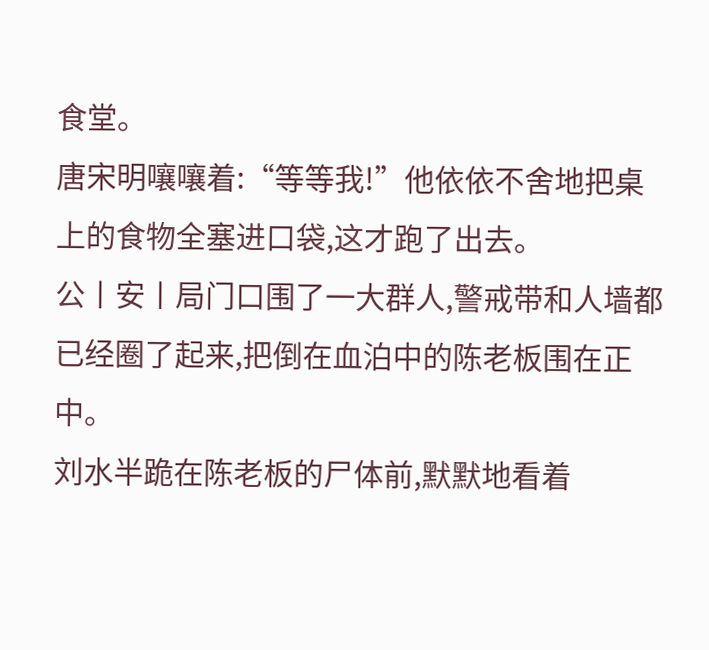食堂。
唐宋明嚷嚷着:“等等我!”他依依不舍地把桌上的食物全塞进口袋,这才跑了出去。
公丨安丨局门口围了一大群人,警戒带和人墙都已经圈了起来,把倒在血泊中的陈老板围在正中。
刘水半跪在陈老板的尸体前,默默地看着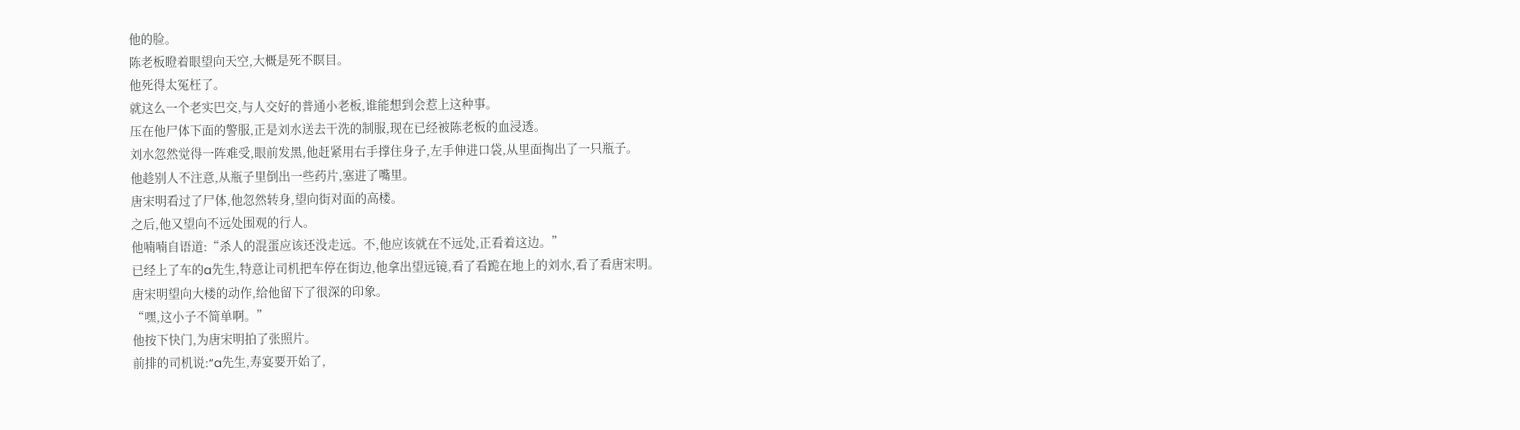他的脸。
陈老板瞪着眼望向天空,大概是死不瞑目。
他死得太冤枉了。
就这么一个老实巴交,与人交好的普通小老板,谁能想到会惹上这种事。
压在他尸体下面的警服,正是刘水送去干洗的制服,现在已经被陈老板的血浸透。
刘水忽然觉得一阵难受,眼前发黑,他赶紧用右手撑住身子,左手伸进口袋,从里面掏出了一只瓶子。
他趁别人不注意,从瓶子里倒出一些药片,塞进了嘴里。
唐宋明看过了尸体,他忽然转身,望向街对面的高楼。
之后,他又望向不远处围观的行人。
他喃喃自语道:“杀人的混蛋应该还没走远。不,他应该就在不远处,正看着这边。”
已经上了车的a先生,特意让司机把车停在街边,他拿出望远镜,看了看跪在地上的刘水,看了看唐宋明。
唐宋明望向大楼的动作,给他留下了很深的印象。
“嘿,这小子不简单啊。”
他按下快门,为唐宋明拍了张照片。
前排的司机说:“a先生,寿宴要开始了,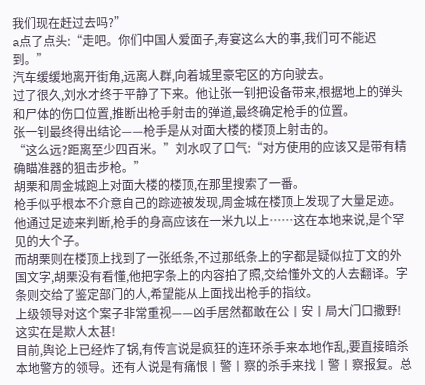我们现在赶过去吗?”
a点了点头:“走吧。你们中国人爱面子,寿宴这么大的事,我们可不能迟到。”
汽车缓缓地离开街角,远离人群,向着城里豪宅区的方向驶去。
过了很久,刘水才终于平静了下来。他让张一钊把设备带来,根据地上的弹头和尸体的伤口位置,推断出枪手射击的弹道,最终确定枪手的位置。
张一钊最终得出结论——枪手是从对面大楼的楼顶上射击的。
“这么远?距离至少四百米。”刘水叹了口气:“对方使用的应该又是带有精确瞄准器的狙击步枪。”
胡栗和周金城跑上对面大楼的楼顶,在那里搜索了一番。
枪手似乎根本不介意自己的踪迹被发现,周金城在楼顶上发现了大量足迹。他通过足迹来判断,枪手的身高应该在一米九以上……这在本地来说,是个罕见的大个子。
而胡栗则在楼顶上找到了一张纸条,不过那纸条上的字都是疑似拉丁文的外国文字,胡栗没有看懂,他把字条上的内容拍了照,交给懂外文的人去翻译。字条则交给了鉴定部门的人,希望能从上面找出枪手的指纹。
上级领导对这个案子非常重视——凶手居然都敢在公丨安丨局大门口撒野!这实在是欺人太甚!
目前,舆论上已经炸了锅,有传言说是疯狂的连环杀手来本地作乱,要直接暗杀本地警方的领导。还有人说是有痛恨丨警丨察的杀手来找丨警丨察报复。总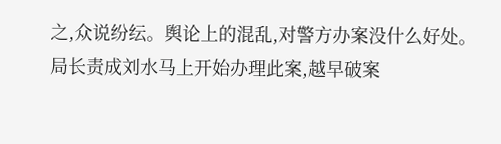之,众说纷纭。舆论上的混乱,对警方办案没什么好处。
局长责成刘水马上开始办理此案,越早破案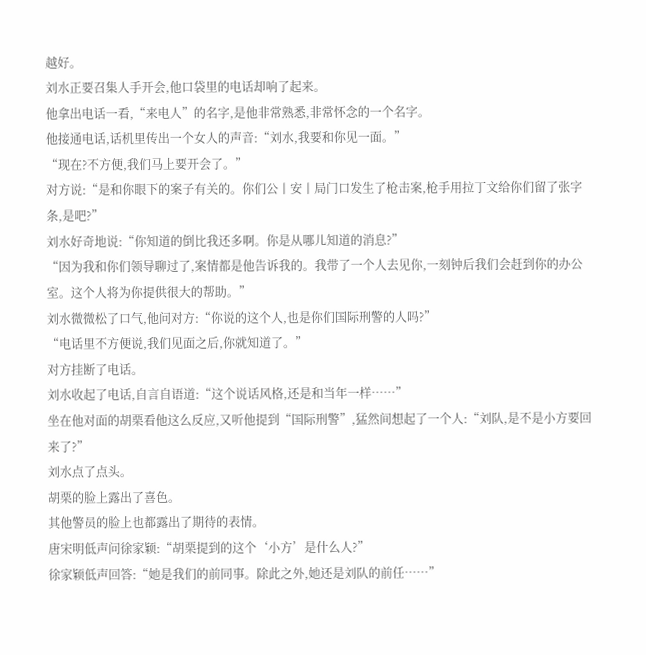越好。
刘水正要召集人手开会,他口袋里的电话却响了起来。
他拿出电话一看,“来电人”的名字,是他非常熟悉,非常怀念的一个名字。
他接通电话,话机里传出一个女人的声音:“刘水,我要和你见一面。”
“现在?不方便,我们马上要开会了。”
对方说:“是和你眼下的案子有关的。你们公丨安丨局门口发生了枪击案,枪手用拉丁文给你们留了张字条,是吧?”
刘水好奇地说:“你知道的倒比我还多啊。你是从哪儿知道的消息?”
“因为我和你们领导聊过了,案情都是他告诉我的。我带了一个人去见你,一刻钟后我们会赶到你的办公室。这个人将为你提供很大的帮助。”
刘水微微松了口气,他问对方:“你说的这个人,也是你们国际刑警的人吗?”
“电话里不方便说,我们见面之后,你就知道了。”
对方挂断了电话。
刘水收起了电话,自言自语道:“这个说话风格,还是和当年一样……”
坐在他对面的胡栗看他这么反应,又听他提到“国际刑警”,猛然间想起了一个人:“刘队,是不是小方要回来了?”
刘水点了点头。
胡栗的脸上露出了喜色。
其他警员的脸上也都露出了期待的表情。
唐宋明低声问徐家颖:“胡栗提到的这个‘小方’是什么人?”
徐家颖低声回答:“她是我们的前同事。除此之外,她还是刘队的前任……”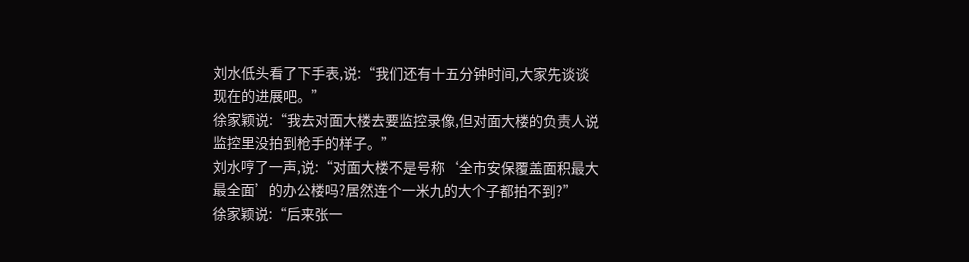刘水低头看了下手表,说:“我们还有十五分钟时间,大家先谈谈现在的进展吧。”
徐家颖说:“我去对面大楼去要监控录像,但对面大楼的负责人说监控里没拍到枪手的样子。”
刘水哼了一声,说:“对面大楼不是号称‘全市安保覆盖面积最大最全面’的办公楼吗?居然连个一米九的大个子都拍不到?”
徐家颖说:“后来张一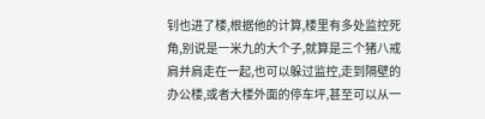钊也进了楼,根据他的计算,楼里有多处监控死角,别说是一米九的大个子,就算是三个猪八戒肩并肩走在一起,也可以躲过监控,走到隔壁的办公楼,或者大楼外面的停车坪,甚至可以从一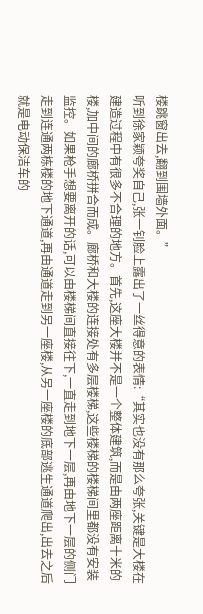楼跳窗出去,翻到围墙外面。”
听到徐家颖夸奖自己,张一钊脸上露出了一丝得意的表情:“其实也没有那么夸张,关键是大楼在建造过程中有很多不合理的地方。首先,这座大楼并不是一个整体建筑,而是由两座距离十米的楼,加中间的廊桥拼合而成。廊桥和大楼的连接处有多层楼梯,这些楼梯的楼梯间里都没有安装监控。如果枪手想要离开的话,可以由楼梯间直接往下,一直走到地下一层,再由地下一层的侧门走到连通两栋楼的地下通道,再由通道走到另一座楼,从另一座楼的底部逃生通道爬出,出去之后就是电动保洁车的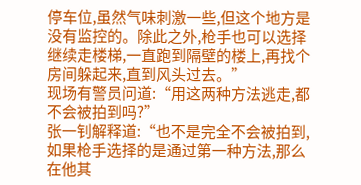停车位,虽然气味刺激一些,但这个地方是没有监控的。除此之外,枪手也可以选择继续走楼梯,一直跑到隔壁的楼上,再找个房间躲起来,直到风头过去。”
现场有警员问道:“用这两种方法逃走,都不会被拍到吗?”
张一钊解释道:“也不是完全不会被拍到,如果枪手选择的是通过第一种方法,那么在他其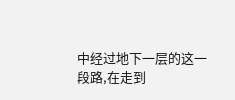中经过地下一层的这一段路,在走到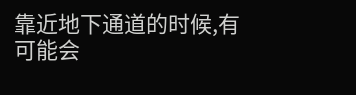靠近地下通道的时候,有可能会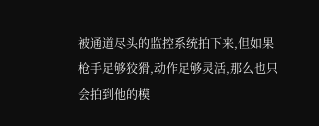被通道尽头的监控系统拍下来,但如果枪手足够狡猾,动作足够灵活,那么也只会拍到他的模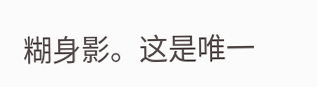糊身影。这是唯一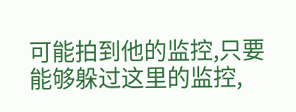可能拍到他的监控,只要能够躲过这里的监控,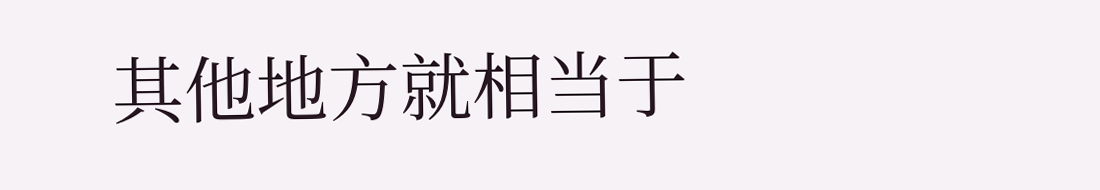其他地方就相当于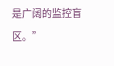是广阔的监控盲区。”